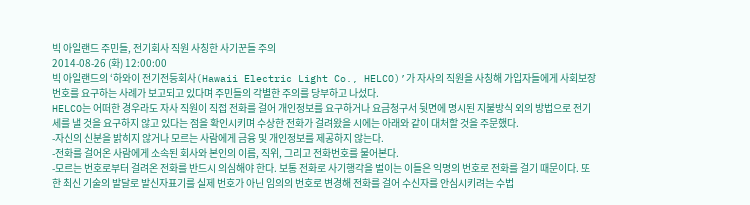빅 아일랜드 주민들, 전기회사 직원 사칭한 사기꾼들 주의
2014-08-26 (화) 12:00:00
빅 아일랜드의 ‘하와이 전기전등회사(Hawaii Electric Light Co., HELCO)’가 자사의 직원을 사칭해 가입자들에게 사회보장번호를 요구하는 사례가 보고되고 있다며 주민들의 각별한 주의를 당부하고 나섰다.
HELCO는 어떠한 경우라도 자사 직원이 직접 전화를 걸어 개인정보를 요구하거나 요금청구서 뒷면에 명시된 지불방식 외의 방법으로 전기세를 낼 것을 요구하지 않고 있다는 점을 확인시키며 수상한 전화가 걸려왔을 시에는 아래와 같이 대처할 것을 주문했다.
-자신의 신분을 밝히지 않거나 모르는 사람에게 금융 및 개인정보를 제공하지 않는다.
-전화를 걸어온 사람에게 소속된 회사와 본인의 이름, 직위, 그리고 전화번호를 물어본다.
-모르는 번호로부터 걸려온 전화를 반드시 의심해야 한다. 보통 전화로 사기행각을 벌이는 이들은 익명의 번호로 전화를 걸기 때문이다. 또한 최신 기술의 발달로 발신자표기를 실제 번호가 아닌 임의의 번호로 변경해 전화를 걸어 수신자를 안심시키려는 수법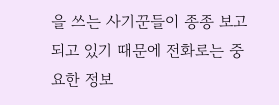을 쓰는 사기꾼들이 종종 보고되고 있기 때문에 전화로는 중요한 정보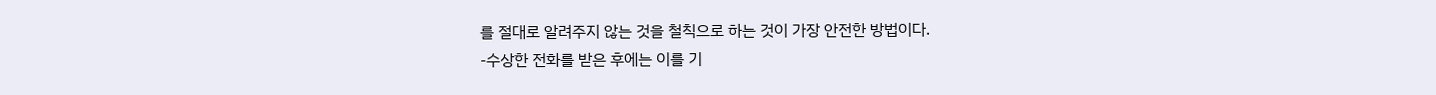를 절대로 알려주지 않는 것을 철칙으로 하는 것이 가장 안전한 방법이다.
-수상한 전화를 받은 후에는 이를 기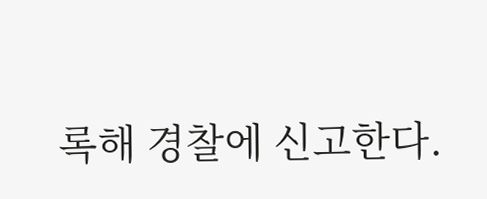록해 경찰에 신고한다.